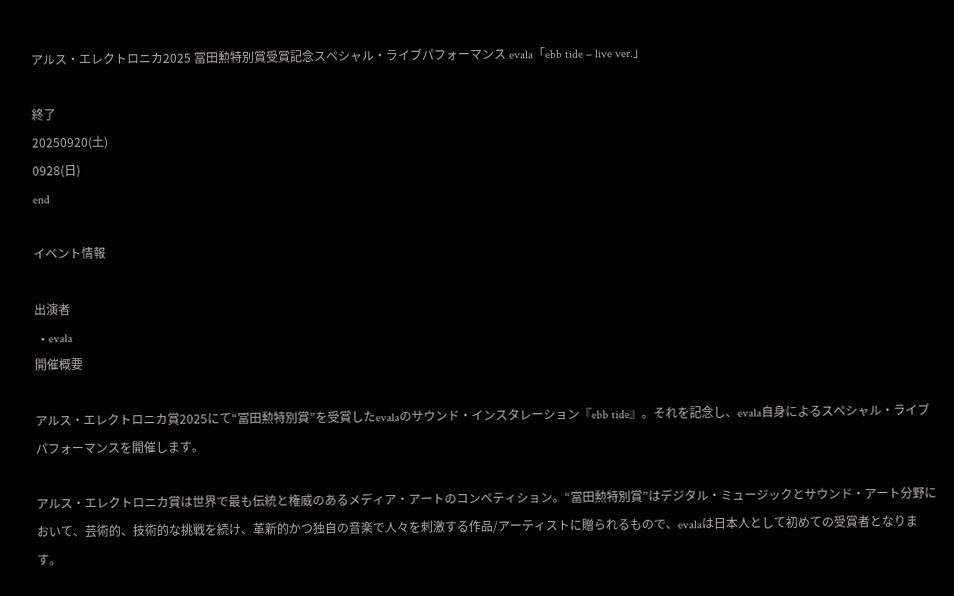アルス・エレクトロニカ2025 冨田勲特別賞受賞記念スペシャル・ライブパフォーマンス evala「ebb tide – live ver.」

終了
20250920(土)
0928(日)
end

イベント情報

出演者
  • evala
開催概要

アルス・エレクトロニカ賞2025にて“冨田勲特別賞”を受賞したevalaのサウンド・インスタレーション『ebb tide』。それを記念し、evala自身によるスペシャル・ライブパフォーマンスを開催します。

アルス・エレクトロニカ賞は世界で最も伝統と権威のあるメディア・アートのコンペティション。“冨田勲特別賞”はデジタル・ミュージックとサウンド・アート分野において、芸術的、技術的な挑戦を続け、革新的かつ独自の音楽で人々を刺激する作品/アーティストに贈られるもので、evalaは日本人として初めての受賞者となります。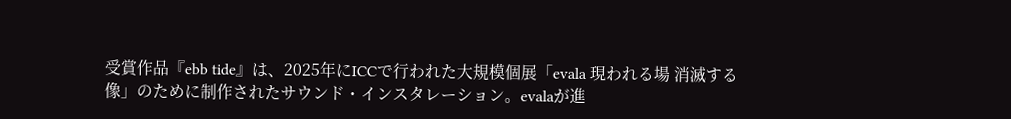受賞作品『ebb tide』は、2025年にICCで行われた大規模個展「evala 現われる場 消滅する像」のために制作されたサウンド・インスタレーション。evalaが進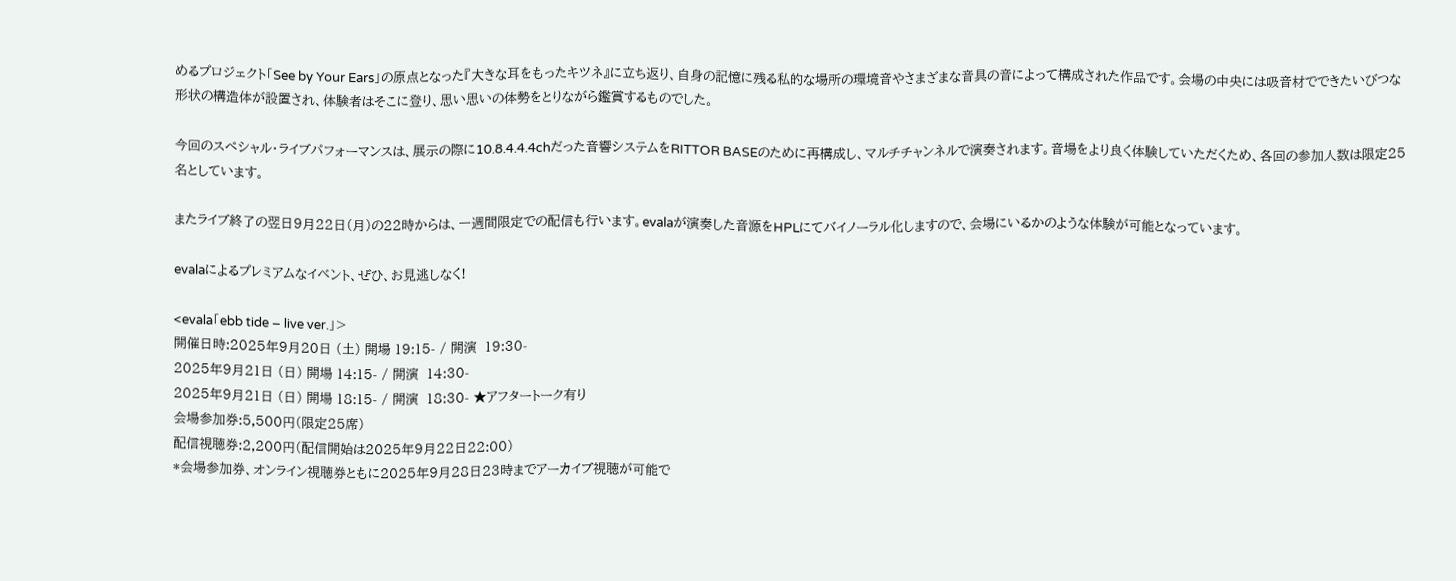めるプロジェクト「See by Your Ears」の原点となった『大きな耳をもったキツネ』に立ち返り、自身の記憶に残る私的な場所の環境音やさまざまな音具の音によって構成された作品です。会場の中央には吸音材でできたいびつな形状の構造体が設置され、体験者はそこに登り、思い思いの体勢をとりながら鑑賞するものでした。

今回のスペシャル・ライブパフォーマンスは、展示の際に10.8.4.4.4chだった音響システムをRITTOR BASEのために再構成し、マルチチャンネルで演奏されます。音場をより良く体験していただくため、各回の参加人数は限定25名としています。

またライブ終了の翌日9月22日(月)の22時からは、一週間限定での配信も行います。evalaが演奏した音源をHPLにてバイノーラル化しますので、会場にいるかのような体験が可能となっています。

evalaによるプレミアムなイベント、ぜひ、お見逃しなく!

<evala「ebb tide – live ver.」>
開催日時:2025年9月20日 (土) 開場 19:15- / 開演  19:30-
2025年9月21日 (日) 開場 14:15- / 開演  14:30-
2025年9月21日 (日) 開場 18:15- / 開演  18:30- ★アフタートーク有り
会場参加券:5,500円(限定25席)
配信視聴券:2,200円(配信開始は2025年9月22日22:00)
*会場参加券、オンライン視聴券ともに2025年9月28日23時までアーカイブ視聴が可能で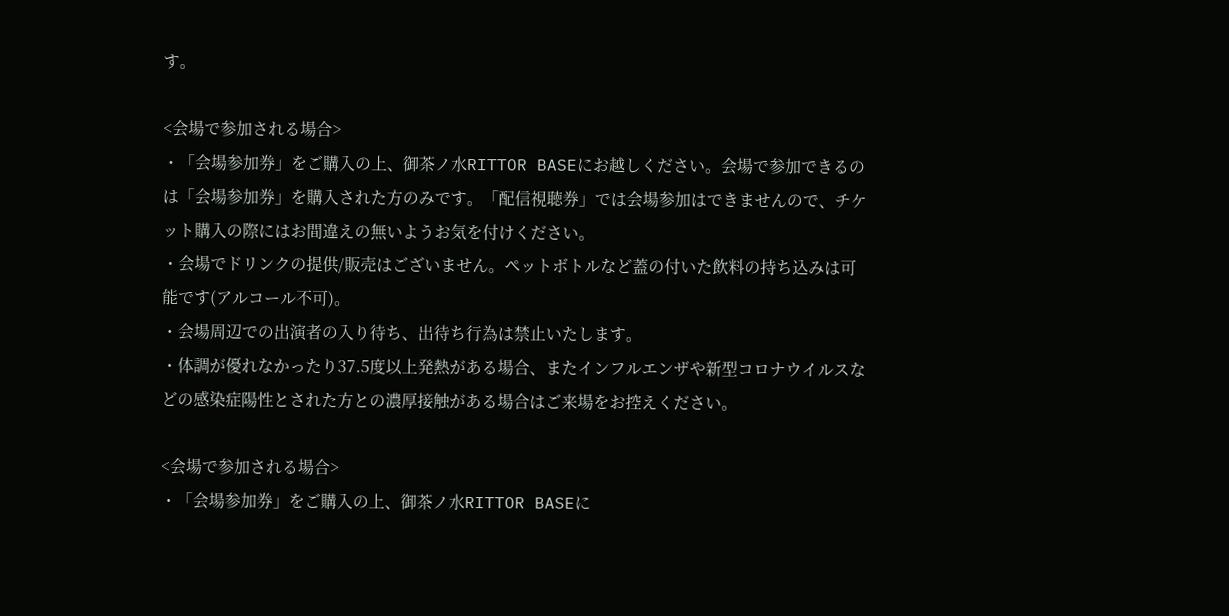す。

<会場で参加される場合>
・「会場参加券」をご購入の上、御茶ノ水RITTOR BASEにお越しください。会場で参加できるのは「会場参加券」を購入された方のみです。「配信視聴券」では会場参加はできませんので、チケット購入の際にはお間違えの無いようお気を付けください。
・会場でドリンクの提供/販売はございません。ペットボトルなど蓋の付いた飲料の持ち込みは可能です(アルコール不可)。
・会場周辺での出演者の入り待ち、出待ち行為は禁止いたします。
・体調が優れなかったり37.5度以上発熱がある場合、またインフルエンザや新型コロナウイルスなどの感染症陽性とされた方との濃厚接触がある場合はご来場をお控えください。

<会場で参加される場合>
・「会場参加券」をご購入の上、御茶ノ水RITTOR BASEに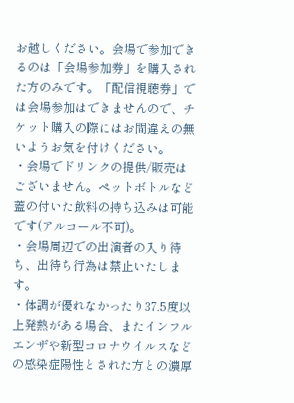お越しください。会場で参加できるのは「会場参加券」を購入された方のみです。「配信視聴券」では会場参加はできませんので、チケット購入の際にはお間違えの無いようお気を付けください。
・会場でドリンクの提供/販売はございません。ペットボトルなど蓋の付いた飲料の持ち込みは可能です(アルコール不可)。
・会場周辺での出演者の入り待ち、出待ち行為は禁止いたします。
・体調が優れなかったり37.5度以上発熱がある場合、またインフルエンザや新型コロナウイルスなどの感染症陽性とされた方との濃厚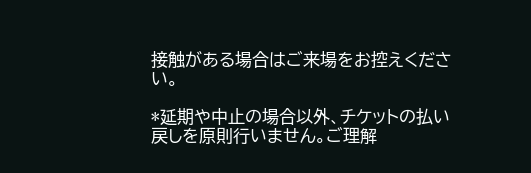接触がある場合はご来場をお控えください。

*延期や中止の場合以外、チケットの払い戻しを原則行いません。ご理解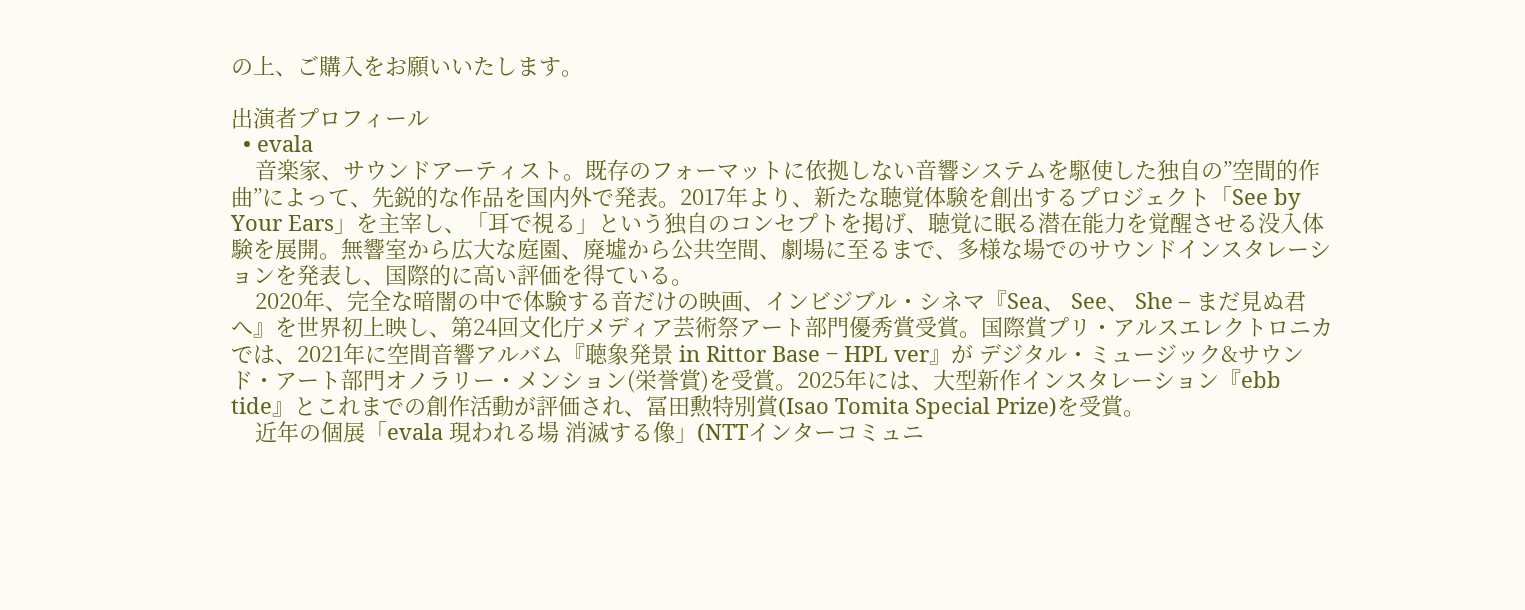の上、ご購入をお願いいたします。

出演者プロフィール
  • evala
    音楽家、サウンドアーティスト。既存のフォーマットに依拠しない音響システムを駆使した独自の”空間的作曲”によって、先鋭的な作品を国内外で発表。2017年より、新たな聴覚体験を創出するプロジェクト「See by Your Ears」を主宰し、「耳で視る」という独自のコンセプトを掲げ、聴覚に眠る潜在能力を覚醒させる没入体験を展開。無響室から広大な庭園、廃墟から公共空間、劇場に至るまで、多様な場でのサウンドインスタレーションを発表し、国際的に高い評価を得ている。
    2020年、完全な暗闇の中で体験する音だけの映画、インビジブル・シネマ『Sea、 See、 She – まだ見ぬ君へ』を世界初上映し、第24回文化庁メディア芸術祭アート部門優秀賞受賞。国際賞プリ・アルスエレクトロニカでは、2021年に空間音響アルバム『聴象発景 in Rittor Base ‒ HPL ver』が デジタル・ミュージック&サウンド・アート部門オノラリー・メンション(栄誉賞)を受賞。2025年には、大型新作インスタレーション『ebb tide』とこれまでの創作活動が評価され、冨田勲特別賞(Isao Tomita Special Prize)を受賞。
    近年の個展「evala 現われる場 消滅する像」(NTTインターコミュニ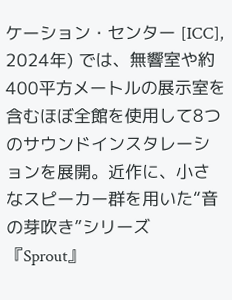ケーション・センター [ICC], 2024年) では、無響室や約400平方メートルの展示室を含むほぼ全館を使用して8つのサウンドインスタレーションを展開。近作に、小さなスピーカー群を用いた“音の芽吹き”シリーズ『Sprout』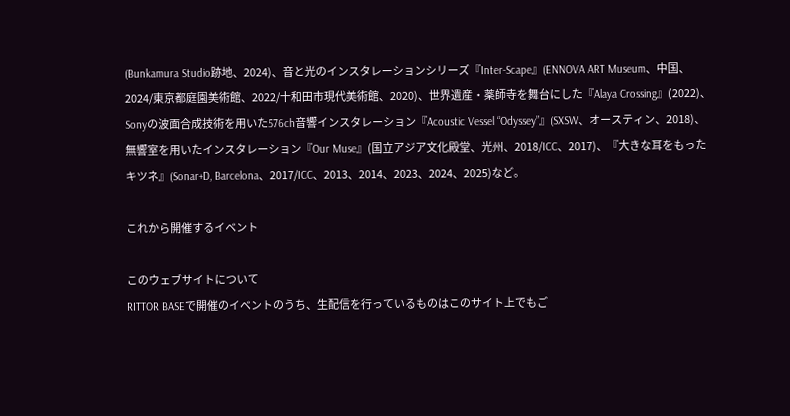(Bunkamura Studio跡地、2024)、音と光のインスタレーションシリーズ『Inter-Scape』(ENNOVA ART Museum、中国、2024/東京都庭園美術館、2022/十和田市現代美術館、2020)、世界遺産・薬師寺を舞台にした『Alaya Crossing』(2022)、Sonyの波面合成技術を用いた576ch音響インスタレーション『Acoustic Vessel “Odyssey”』(SXSW、オースティン、2018)、無響室を用いたインスタレーション『Our Muse』(国立アジア文化殿堂、光州、2018/ICC、2017)、『大きな耳をもったキツネ』(Sonar+D, Barcelona、2017/ICC、2013、2014、2023、2024、2025)など。

これから開催するイベント

このウェブサイトについて
RITTOR BASEで開催のイベントのうち、生配信を行っているものはこのサイト上でもご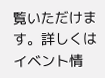覧いただけます。詳しくはイベント情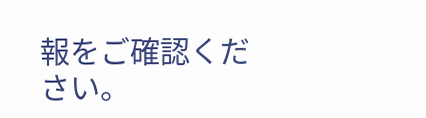報をご確認ください。